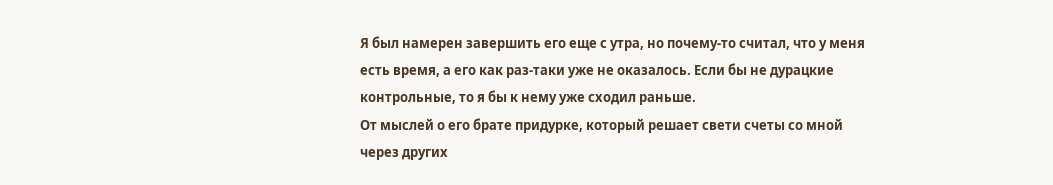Я был намерен завершить его еще с утра, но почему-то считал, что у меня есть время, а его как раз-таки уже не оказалось. Если бы не дурацкие контрольные, то я бы к нему уже сходил раньше.
От мыслей о его брате придурке, который решает свети счеты со мной через других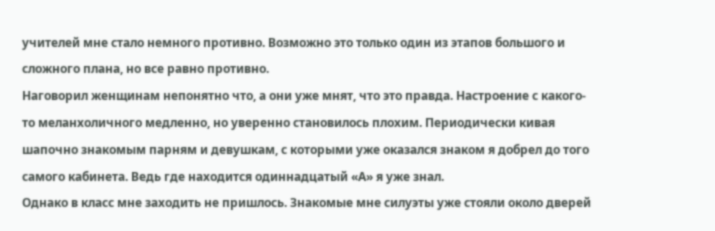учителей мне стало немного противно. Возможно это только один из этапов большого и сложного плана, но все равно противно.
Наговорил женщинам непонятно что, а они уже мнят, что это правда. Настроение с какого-то меланхоличного медленно, но уверенно становилось плохим. Периодически кивая шапочно знакомым парням и девушкам, с которыми уже оказался знаком я добрел до того самого кабинета. Ведь где находится одиннадцатый «А» я уже знал.
Однако в класс мне заходить не пришлось. Знакомые мне силуэты уже стояли около дверей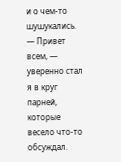и о чем-то шушукались.
— Привет всем, — уверенно стал я в круг парней, которые весело что-то обсуждал.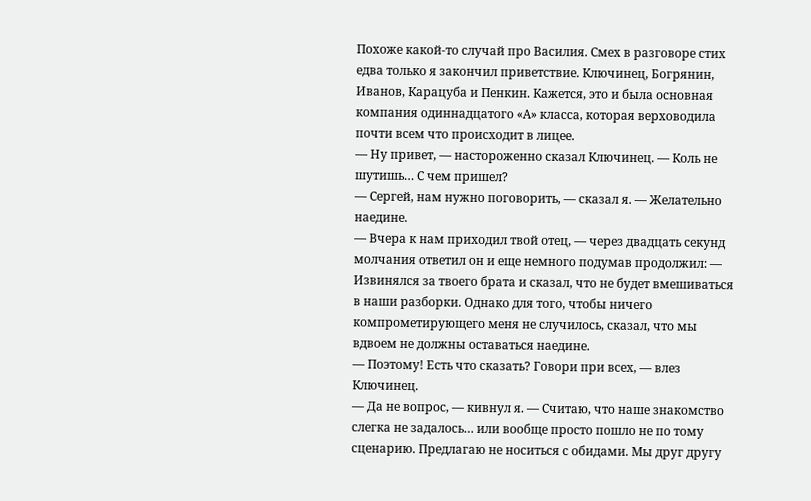Похоже какой-то случай про Василия. Смех в разговоре стих едва только я закончил приветствие. Ключинец, Богрянин, Иванов, Карацуба и Пенкин. Кажется, это и была основная компания одиннадцатого «А» класса, которая верховодила почти всем что происходит в лицее.
— Ну привет, — настороженно сказал Ключинец. — Коль не шутишь… С чем пришел?
— Сергей, нам нужно поговорить, — сказал я. — Желательно наедине.
— Вчера к нам приходил твой отец, — через двадцать секунд молчания ответил он и еще немного подумав продолжил: — Извинялся за твоего брата и сказал, что не будет вмешиваться в наши разборки. Однако для того, чтобы ничего компрометирующего меня не случилось, сказал, что мы вдвоем не должны оставаться наедине.
— Поэтому! Есть что сказать? Говори при всех, — влез Ключинец.
— Да не вопрос, — кивнул я. — Считаю, что наше знакомство слегка не задалось… или вообще просто пошло не по тому сценарию. Предлагаю не носиться с обидами. Мы друг другу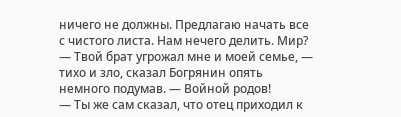ничего не должны. Предлагаю начать все с чистого листа. Нам нечего делить. Мир?
— Твой брат угрожал мне и моей семье, — тихо и зло, сказал Богрянин опять немного подумав. — Войной родов!
— Ты же сам сказал, что отец приходил к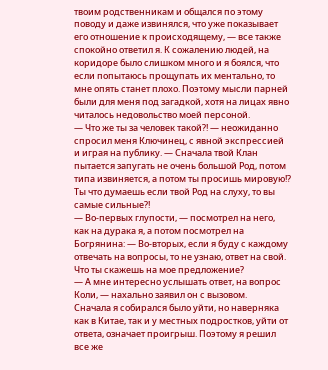твоим родственникам и общался по этому поводу и даже извинялся, что уже показывает его отношение к происходящему, — все также спокойно ответил я. К сожалению людей, на коридоре было слишком много и я боялся, что если попытаюсь прощупать их ментально, то мне опять станет плохо. Поэтому мысли парней были для меня под загадкой, хотя на лицах явно читалось недовольство моей персоной.
— Что же ты за человек такой?! — неожиданно спросил меня Ключинец, с явной экспрессией и играя на публику. — Сначала твой Клан пытается запугать не очень большой Род, потом типа извиняется, а потом ты просишь мировую!? Ты что думаешь если твой Род на слуху, то вы самые сильные?!
— Во-первых глупости, — посмотрел на него, как на дурака я, а потом посмотрел на Богрянина: — Во-вторых, если я буду с каждому отвечать на вопросы, то не узнаю, ответ на свой. Что ты скажешь на мое предложение?
— А мне интересно услышать ответ, на вопрос Коли, — нахально заявил он с вызовом.
Сначала я собирался было уйти, но наверняка как в Китае, так и у местных подростков, уйти от ответа, означает проигрыш. Поэтому я решил все же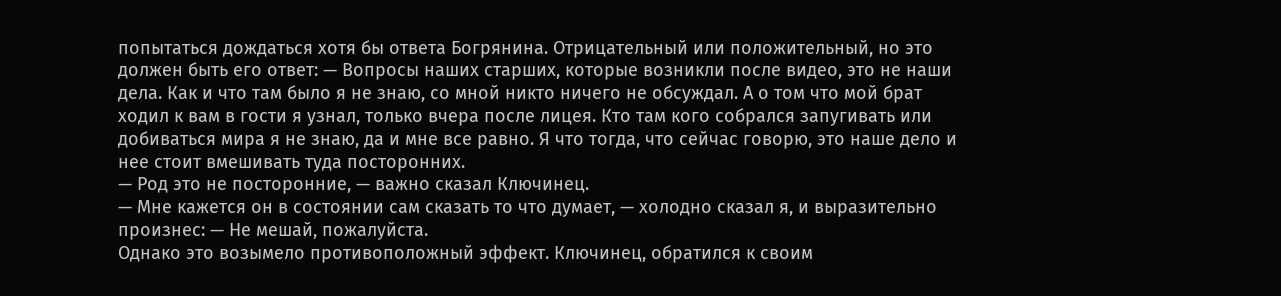попытаться дождаться хотя бы ответа Богрянина. Отрицательный или положительный, но это должен быть его ответ: — Вопросы наших старших, которые возникли после видео, это не наши дела. Как и что там было я не знаю, со мной никто ничего не обсуждал. А о том что мой брат ходил к вам в гости я узнал, только вчера после лицея. Кто там кого собрался запугивать или добиваться мира я не знаю, да и мне все равно. Я что тогда, что сейчас говорю, это наше дело и нее стоит вмешивать туда посторонних.
— Род это не посторонние, — важно сказал Ключинец.
— Мне кажется он в состоянии сам сказать то что думает, — холодно сказал я, и выразительно произнес: — Не мешай, пожалуйста.
Однако это возымело противоположный эффект. Ключинец, обратился к своим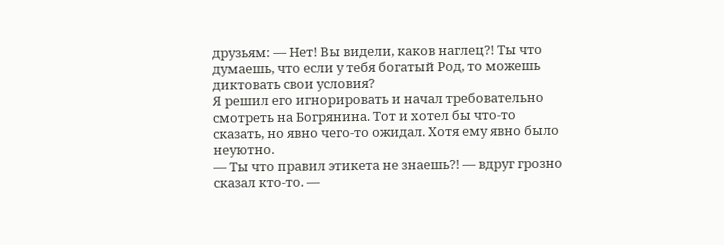друзьям: — Нет! Вы видели, каков наглец?! Ты что думаешь, что если у тебя богатый Род, то можешь диктовать свои условия?
Я решил его игнорировать и начал требовательно смотреть на Богрянина. Тот и хотел бы что-то сказать, но явно чего-то ожидал. Хотя ему явно было неуютно.
— Ты что правил этикета не знаешь?! — вдруг грозно сказал кто-то. —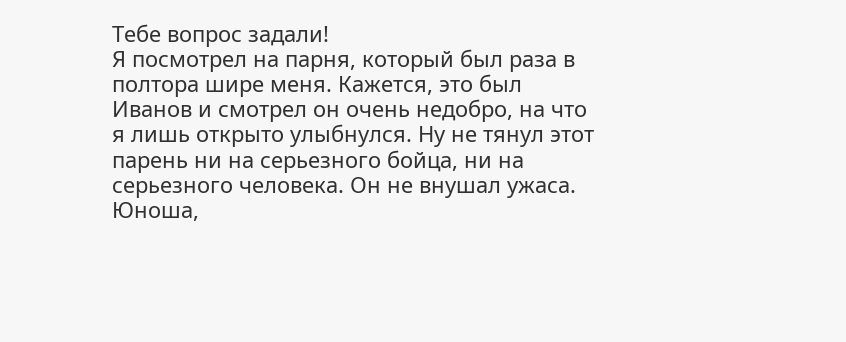Тебе вопрос задали!
Я посмотрел на парня, который был раза в полтора шире меня. Кажется, это был Иванов и смотрел он очень недобро, на что я лишь открыто улыбнулся. Ну не тянул этот парень ни на серьезного бойца, ни на серьезного человека. Он не внушал ужаса. Юноша,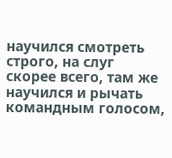научился смотреть строго, на слуг скорее всего, там же научился и рычать командным голосом,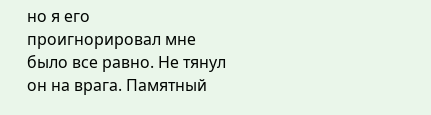но я его проигнорировал мне было все равно. Не тянул он на врага. Памятный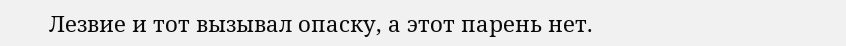Лезвие и тот вызывал опаску, а этот парень нет.